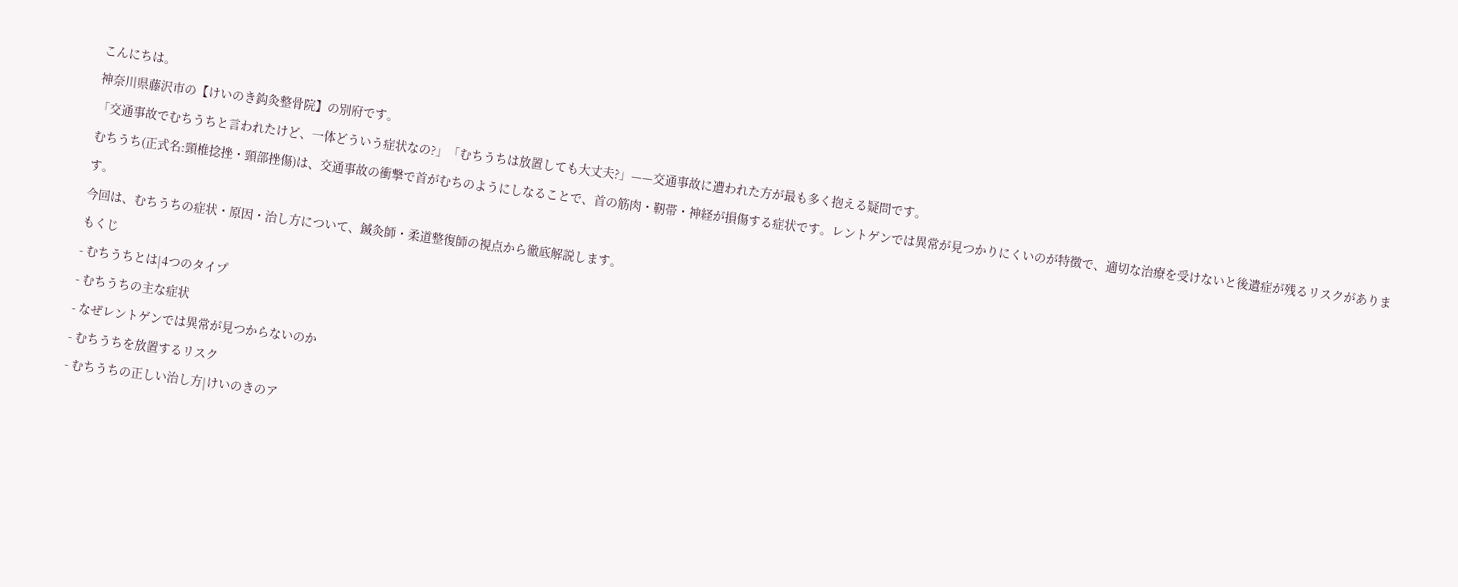こんにちは。
神奈川県藤沢市の【けいのき鈎灸整骨院】の別府です。
「交通事故でむちうちと言われたけど、一体どういう症状なの?」「むちうちは放置しても大丈夫?」——交通事故に遭われた方が最も多く抱える疑問です。
むちうち(正式名:頸椎捻挫・頸部挫傷)は、交通事故の衝撃で首がむちのようにしなることで、首の筋肉・靭帯・神経が損傷する症状です。レントゲンでは異常が見つかりにくいのが特徴で、適切な治療を受けないと後遺症が残るリスクがあります。
今回は、むちうちの症状・原因・治し方について、鍼灸師・柔道整復師の視点から徹底解説します。
もくじ
- むちうちとは|4つのタイプ
- むちうちの主な症状
- なぜレントゲンでは異常が見つからないのか
- むちうちを放置するリスク
- むちうちの正しい治し方|けいのきのア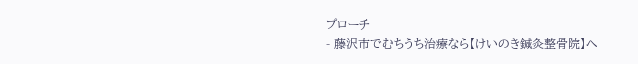プローチ
- 藤沢市でむちうち治療なら【けいのき鍼灸整骨院】へ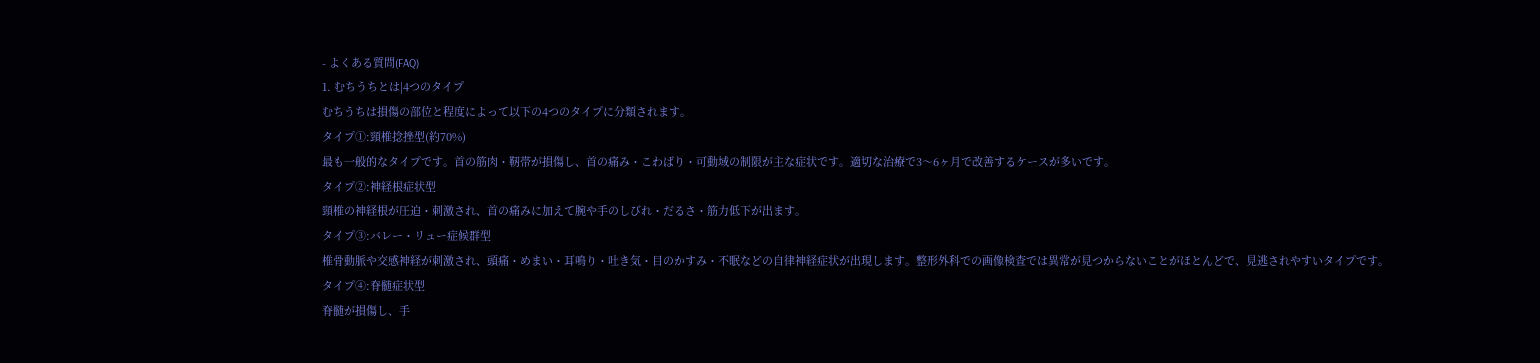- よくある質問(FAQ)
1. むちうちとは|4つのタイプ
むちうちは損傷の部位と程度によって以下の4つのタイプに分類されます。
タイプ①:頸椎捻挫型(約70%)
最も一般的なタイプです。首の筋肉・靭帯が損傷し、首の痛み・こわばり・可動域の制限が主な症状です。適切な治療で3〜6ヶ月で改善するケースが多いです。
タイプ②:神経根症状型
頸椎の神経根が圧迫・刺激され、首の痛みに加えて腕や手のしびれ・だるさ・筋力低下が出ます。
タイプ③:バレー・リュー症候群型
椎骨動脈や交感神経が刺激され、頭痛・めまい・耳鳴り・吐き気・目のかすみ・不眠などの自律神経症状が出現します。整形外科での画像検査では異常が見つからないことがほとんどで、見逃されやすいタイプです。
タイプ④:脊髄症状型
脊髄が損傷し、手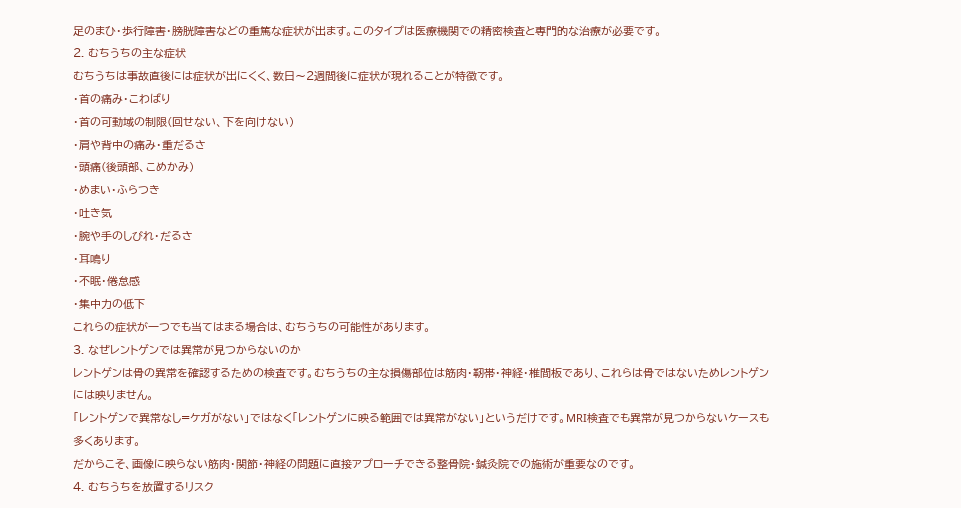足のまひ・歩行障害・膀胱障害などの重篤な症状が出ます。このタイプは医療機関での精密検査と専門的な治療が必要です。
2. むちうちの主な症状
むちうちは事故直後には症状が出にくく、数日〜2週間後に症状が現れることが特徴です。
・首の痛み・こわばり
・首の可動域の制限(回せない、下を向けない)
・肩や背中の痛み・重だるさ
・頭痛(後頭部、こめかみ)
・めまい・ふらつき
・吐き気
・腕や手のしびれ・だるさ
・耳鳴り
・不眠・倦怠感
・集中力の低下
これらの症状が一つでも当てはまる場合は、むちうちの可能性があります。
3. なぜレントゲンでは異常が見つからないのか
レントゲンは骨の異常を確認するための検査です。むちうちの主な損傷部位は筋肉・靭帯・神経・椎間板であり、これらは骨ではないためレントゲンには映りません。
「レントゲンで異常なし=ケガがない」ではなく「レントゲンに映る範囲では異常がない」というだけです。MRI検査でも異常が見つからないケースも多くあります。
だからこそ、画像に映らない筋肉・関節・神経の問題に直接アプローチできる整骨院・鍼灸院での施術が重要なのです。
4. むちうちを放置するリスク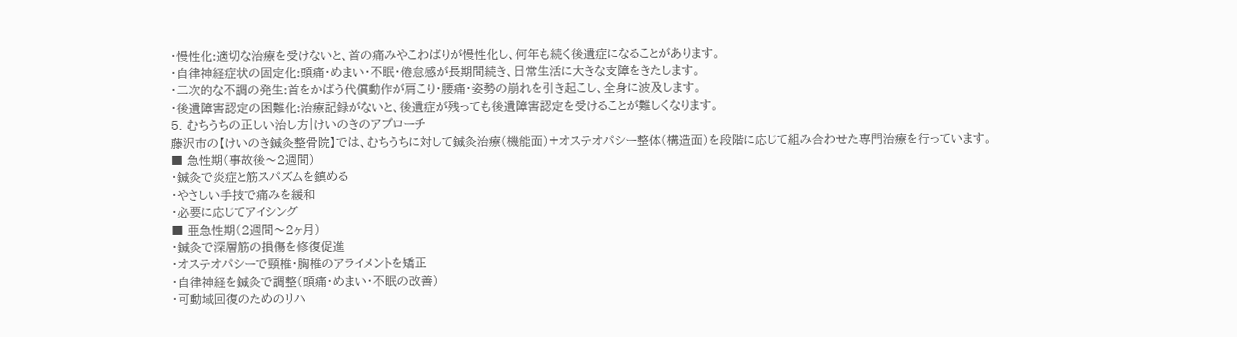・慢性化:適切な治療を受けないと、首の痛みやこわばりが慢性化し、何年も続く後遺症になることがあります。
・自律神経症状の固定化:頭痛・めまい・不眠・倦怠感が長期間続き、日常生活に大きな支障をきたします。
・二次的な不調の発生:首をかばう代償動作が肩こり・腰痛・姿勢の崩れを引き起こし、全身に波及します。
・後遺障害認定の困難化:治療記録がないと、後遺症が残っても後遺障害認定を受けることが難しくなります。
5. むちうちの正しい治し方|けいのきのアプローチ
藤沢市の【けいのき鍼灸整骨院】では、むちうちに対して鍼灸治療(機能面)+オステオパシー整体(構造面)を段階に応じて組み合わせた専門治療を行っています。
■ 急性期(事故後〜2週間)
・鍼灸で炎症と筋スパズムを鎮める
・やさしい手技で痛みを緩和
・必要に応じてアイシング
■ 亜急性期(2週間〜2ヶ月)
・鍼灸で深層筋の損傷を修復促進
・オステオパシーで頸椎・胸椎のアライメントを矯正
・自律神経を鍼灸で調整(頭痛・めまい・不眠の改善)
・可動域回復のためのリハ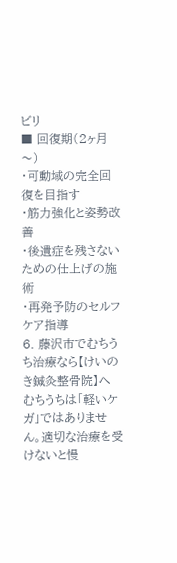ビリ
■ 回復期(2ヶ月〜)
・可動域の完全回復を目指す
・筋力強化と姿勢改善
・後遺症を残さないための仕上げの施術
・再発予防のセルフケア指導
6. 藤沢市でむちうち治療なら【けいのき鍼灸整骨院】へ
むちうちは「軽いケガ」ではありません。適切な治療を受けないと慢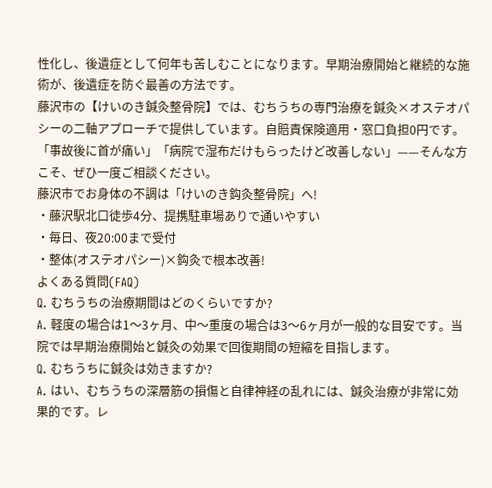性化し、後遺症として何年も苦しむことになります。早期治療開始と継続的な施術が、後遺症を防ぐ最善の方法です。
藤沢市の【けいのき鍼灸整骨院】では、むちうちの専門治療を鍼灸×オステオパシーの二軸アプローチで提供しています。自賠責保険適用・窓口負担0円です。
「事故後に首が痛い」「病院で湿布だけもらったけど改善しない」——そんな方こそ、ぜひ一度ご相談ください。
藤沢市でお身体の不調は「けいのき鈎灸整骨院」へ!
・藤沢駅北口徒歩4分、提携駐車場ありで通いやすい
・毎日、夜20:00まで受付
・整体(オステオパシー)×鈎灸で根本改善!
よくある質問(FAQ)
Q. むちうちの治療期間はどのくらいですか?
A. 軽度の場合は1〜3ヶ月、中〜重度の場合は3〜6ヶ月が一般的な目安です。当院では早期治療開始と鍼灸の効果で回復期間の短縮を目指します。
Q. むちうちに鍼灸は効きますか?
A. はい、むちうちの深層筋の損傷と自律神経の乱れには、鍼灸治療が非常に効果的です。レ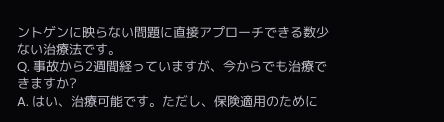ントゲンに映らない問題に直接アプローチできる数少ない治療法です。
Q. 事故から2週間経っていますが、今からでも治療できますか?
A. はい、治療可能です。ただし、保険適用のために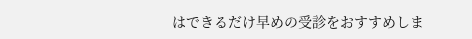はできるだけ早めの受診をおすすめしま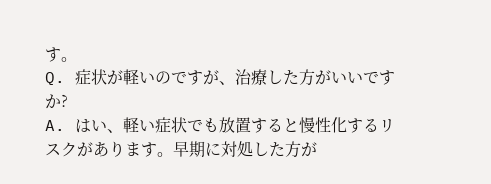す。
Q. 症状が軽いのですが、治療した方がいいですか?
A. はい、軽い症状でも放置すると慢性化するリスクがあります。早期に対処した方が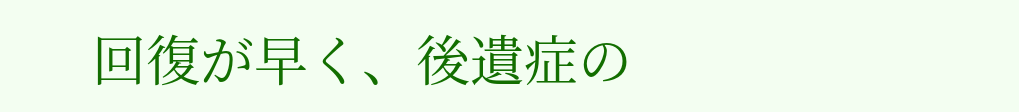回復が早く、後遺症の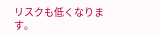リスクも低くなります。